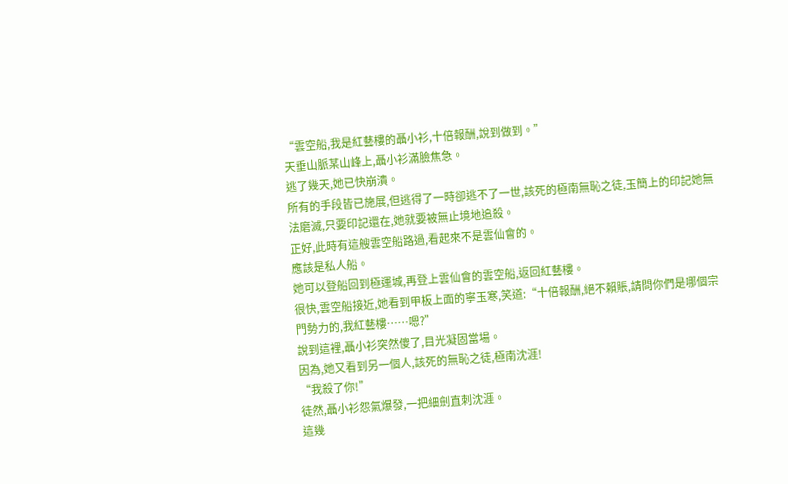“雲空船,我是紅藝樓的聶小衫,十倍報酬,說到做到。”
天垂山脈某山峰上,聶小衫滿臉焦急。
逃了幾天,她已快崩潰。
所有的手段皆已施展,但逃得了一時卻逃不了一世,該死的極南無恥之徒,玉簡上的印記她無法磨滅,只要印記還在,她就要被無止境地追殺。
正好,此時有這艘雲空船路過,看起來不是雲仙會的。
應該是私人船。
她可以登船回到極運城,再登上雲仙會的雲空船,返回紅藝樓。
很快,雲空船接近,她看到甲板上面的寧玉寒,笑道:“十倍報酬,絕不賴賬,請問你們是哪個宗門勢力的,我紅藝樓……嗯?”
說到這裡,聶小衫突然傻了,目光凝固當場。
因為,她又看到另一個人,該死的無恥之徒,極南沈涯!
“我殺了你!”
徒然,聶小衫怨氣爆發,一把細劍直刺沈涯。
這幾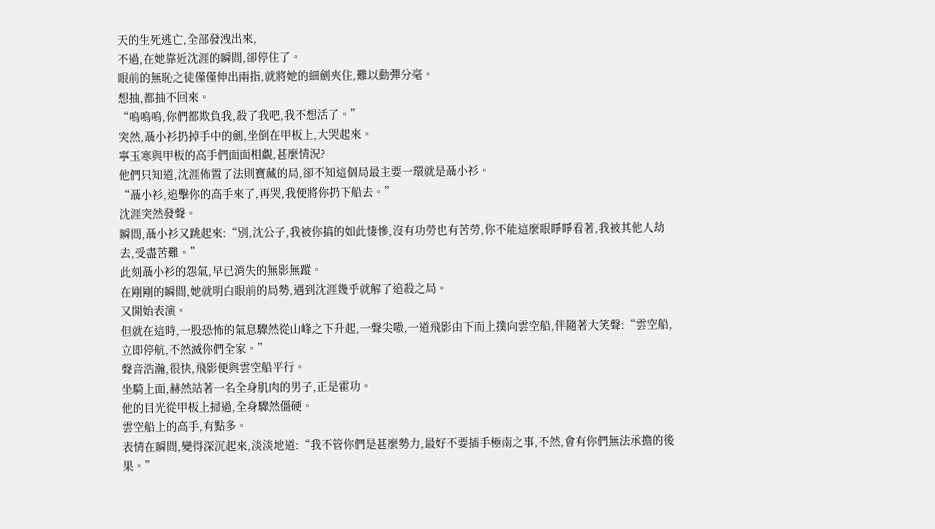天的生死逃亡,全部發洩出來,
不過,在她靠近沈涯的瞬間,卻停住了。
眼前的無恥之徒僅僅伸出兩指,就將她的細劍夾住,難以動彈分毫。
想抽,都抽不回來。
“嗚嗚嗚,你們都欺負我,殺了我吧,我不想活了。”
突然,聶小衫扔掉手中的劍,坐倒在甲板上,大哭起來。
寧玉寒與甲板的高手們面面相覷,甚麼情況?
他們只知道,沈涯佈置了法則寶藏的局,卻不知這個局最主要一環就是聶小衫。
“聶小衫,追擊你的高手來了,再哭,我便將你扔下船去。”
沈涯突然發聲。
瞬間,聶小衫又跳起來:“別,沈公子,我被你搞的如此悽慘,沒有功勞也有苦勞,你不能這麼眼睜睜看著,我被其他人劫去,受盡苦難。”
此刻聶小衫的怨氣,早已消失的無影無蹤。
在剛剛的瞬間,她就明白眼前的局勢,遇到沈涯幾乎就解了追殺之局。
又開始表演。
但就在這時,一股恐怖的氣息驟然從山峰之下升起,一聲尖嗷,一道飛影由下而上撲向雲空船,伴隨著大笑聲:“雲空船,立即停航,不然滅你們全家。”
聲音浩瀚,很快,飛影便與雲空船平行。
坐騎上面,赫然站著一名全身肌肉的男子,正是霍功。
他的目光從甲板上掃過,全身驟然僵硬。
雲空船上的高手,有點多。
表情在瞬間,變得深沉起來,淡淡地道:“我不管你們是甚麼勢力,最好不要插手極南之事,不然,會有你們無法承擔的後果。”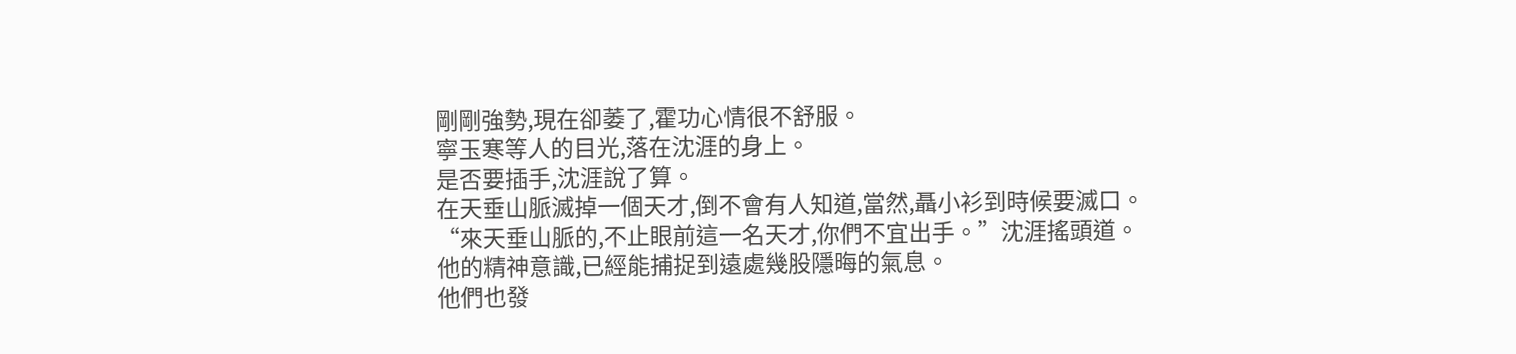剛剛強勢,現在卻萎了,霍功心情很不舒服。
寧玉寒等人的目光,落在沈涯的身上。
是否要插手,沈涯說了算。
在天垂山脈滅掉一個天才,倒不會有人知道,當然,聶小衫到時候要滅口。
“來天垂山脈的,不止眼前這一名天才,你們不宜出手。”沈涯搖頭道。
他的精神意識,已經能捕捉到遠處幾股隱晦的氣息。
他們也發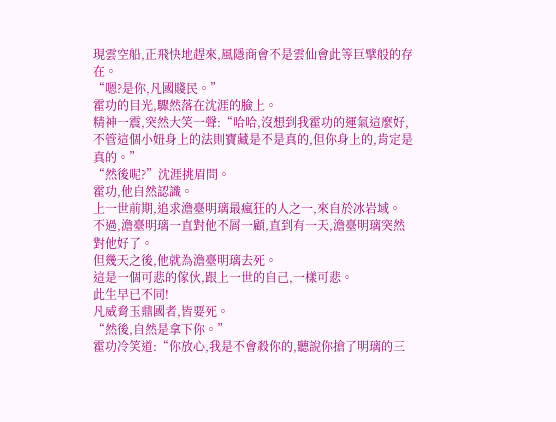現雲空船,正飛快地趕來,風隱商會不是雲仙會此等巨擘般的存在。
“嗯?是你,凡國賤民。”
霍功的目光,驟然落在沈涯的臉上。
精神一震,突然大笑一聲:“哈哈,沒想到我霍功的運氣這麼好,不管這個小妞身上的法則寶藏是不是真的,但你身上的,肯定是真的。”
“然後呢?”沈涯挑眉問。
霍功,他自然認識。
上一世前期,追求澹臺明璃最瘋狂的人之一,來自於冰岩域。
不過,澹臺明璃一直對他不屑一顧,直到有一天,澹臺明璃突然對他好了。
但幾天之後,他就為澹臺明璃去死。
這是一個可悲的傢伙,跟上一世的自己,一樣可悲。
此生早已不同!
凡威脅玉鼎國者,皆要死。
“然後,自然是拿下你。”
霍功冷笑道:“你放心,我是不會殺你的,聽說你搶了明璃的三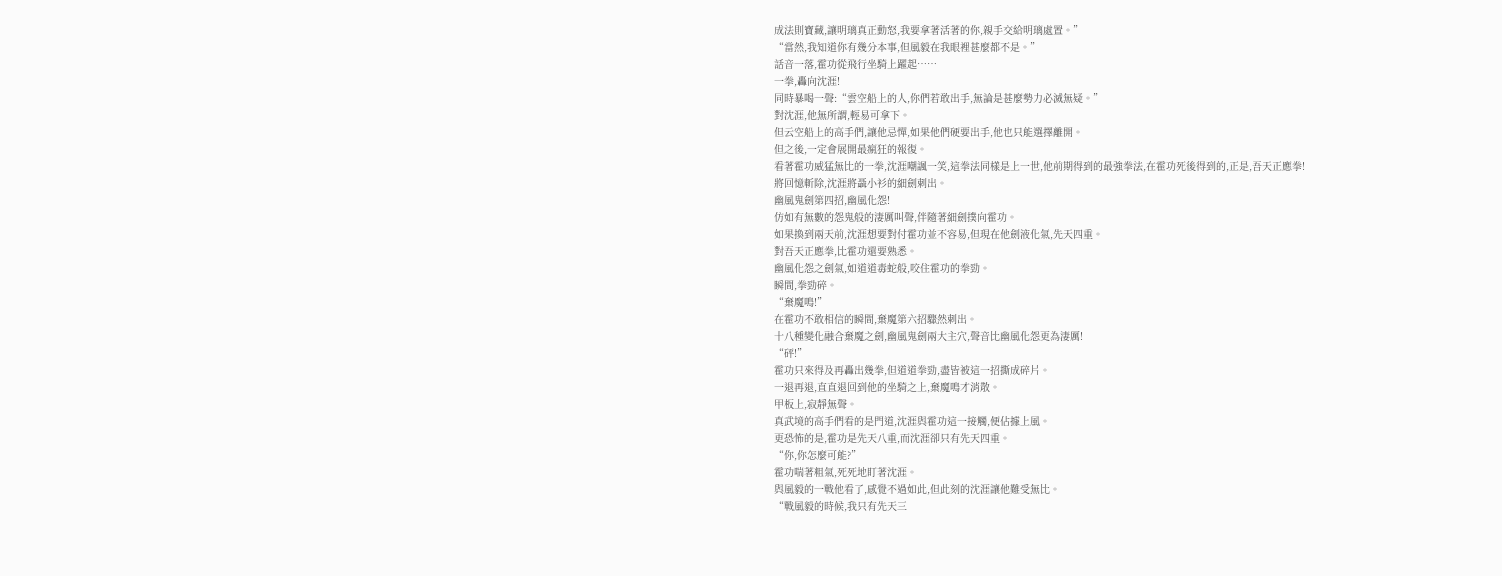成法則寶藏,讓明璃真正動怒,我要拿著活著的你,親手交給明璃處置。”
“當然,我知道你有幾分本事,但風毅在我眼裡甚麼都不是。”
話音一落,霍功從飛行坐騎上躍起……
一拳,轟向沈涯!
同時暴喝一聲:“雲空船上的人,你們若敢出手,無論是甚麼勢力必滅無疑。”
對沈涯,他無所謂,輕易可拿下。
但云空船上的高手們,讓他忌憚,如果他們硬要出手,他也只能選擇離開。
但之後,一定會展開最瘋狂的報復。
看著霍功威猛無比的一拳,沈涯嘲諷一笑,這拳法同樣是上一世,他前期得到的最強拳法,在霍功死後得到的,正是,吾天正應拳!
將回憶斬除,沈涯將聶小衫的細劍刺出。
幽風鬼劍第四招,幽風化怨!
仿如有無數的怨鬼般的淒厲叫聲,伴隨著細劍撲向霍功。
如果換到兩天前,沈涯想要對付霍功並不容易,但現在他劍液化氣,先天四重。
對吾天正應拳,比霍功還要熟悉。
幽風化怨之劍氣,如道道毒蛇般,咬住霍功的拳勁。
瞬間,拳勁碎。
“棄魔鳴!”
在霍功不敢相信的瞬間,棄魔第六招驟然刺出。
十八種變化融合棄魔之劍,幽風鬼劍兩大主穴,聲音比幽風化怨更為淒厲!
“砰!”
霍功只來得及再轟出幾拳,但道道拳勁,盡皆被這一招撕成碎片。
一退再退,直直退回到他的坐騎之上,棄魔鳴才消散。
甲板上,寂靜無聲。
真武境的高手們看的是門道,沈涯與霍功這一接觸,便佔據上風。
更恐怖的是,霍功是先天八重,而沈涯卻只有先天四重。
“你,你怎麼可能?”
霍功喘著粗氣,死死地盯著沈涯。
與風毅的一戰他看了,感覺不過如此,但此刻的沈涯讓他難受無比。
“戰風毅的時候,我只有先天三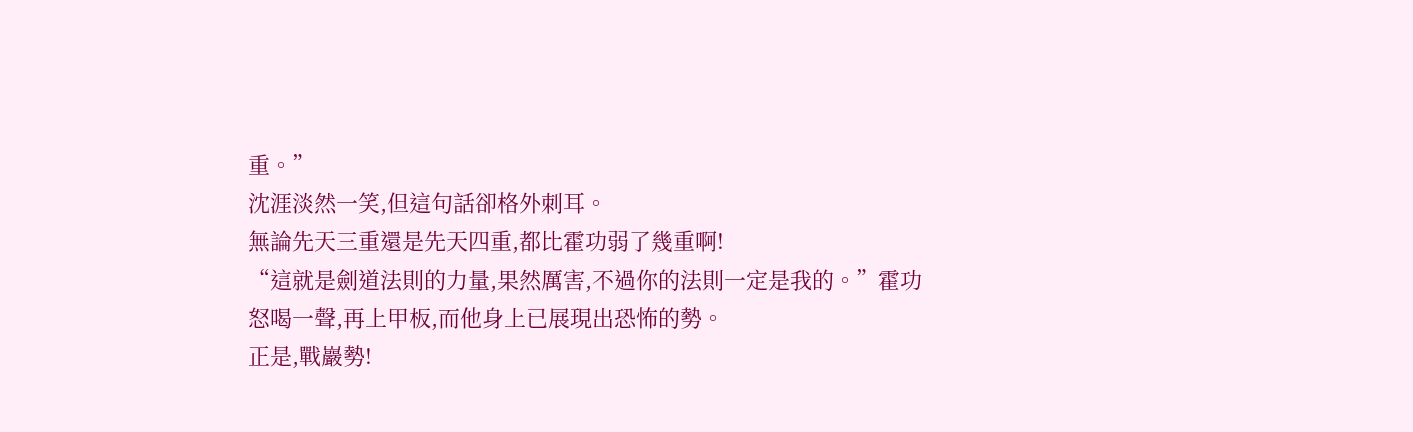重。”
沈涯淡然一笑,但這句話卻格外刺耳。
無論先天三重還是先天四重,都比霍功弱了幾重啊!
“這就是劍道法則的力量,果然厲害,不過你的法則一定是我的。”霍功怒喝一聲,再上甲板,而他身上已展現出恐怖的勢。
正是,戰巖勢!